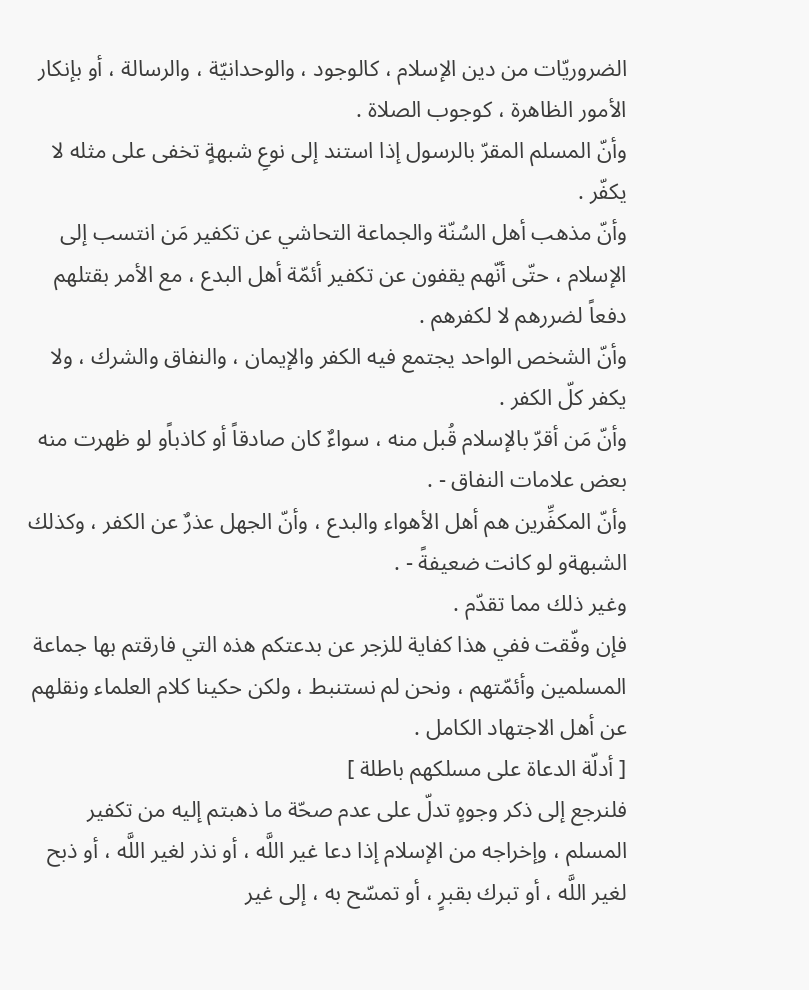الضروريّات من دين الإسلام ، كالوجود ، والوحدانيّة ، والرسالة ، أو بإنكار الأمور الظاهرة ، كوجوب الصلاة .
وأنّ المسلم المقرّ بالرسول إذا استند إلى نوعِ شبهةٍ تخفى على مثله لا يكفّر .
وأنّ مذهب أهل السُنّة والجماعة التحاشي عن تكفير مَن انتسب إلى الإسلام ، حتّى أنّهم يقفون عن تكفير أئمّة أهل البدع ، مع الأمر بقتلهم دفعاً لضررهم لا لكفرهم .
وأنّ الشخص الواحد يجتمع فيه الكفر والإيمان ، والنفاق والشرك ، ولا يكفر كلّ الكفر .
وأنّ مَن أقرّ بالإسلام قُبل منه ، سواءٌ كان صادقاً أو كاذباًو لو ظهرت منه بعض علامات النفاق - .
وأنّ المكفِّرين هم أهل الأهواء والبدع ، وأنّ الجهل عذرٌ عن الكفر ، وكذلك الشبهةو لو كانت ضعيفةً - .
وغير ذلك مما تقدّم .
فإن وفّقت ففي هذا كفاية للزجر عن بدعتكم هذه التي فارقتم بها جماعة المسلمين وأئمّتهم ، ونحن لم نستنبط ، ولكن حكينا كلام العلماء ونقلهم عن أهل الاجتهاد الكامل .
[ أدلّة الدعاة على مسلكهم باطلة ]
فلنرجع إلى ذكر وجوهٍ تدلّ على عدم صحّة ما ذهبتم إليه من تكفير المسلم ، وإخراجه من الإسلام إذا دعا غير اللَّه ، أو نذر لغير اللَّه ، أو ذبح لغير اللَّه ، أو تبرك بقبرٍ ، أو تمسّح به ، إلى غير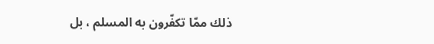ذلك ممّا تكفّرون به المسلم ، بل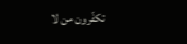تكفّرون من لا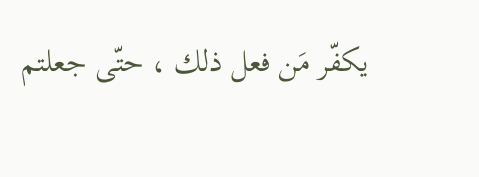يكفّر مَن فعل ذلك ، حتّى جعلتم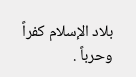بلاد الإسلام كفراً وحرباً .